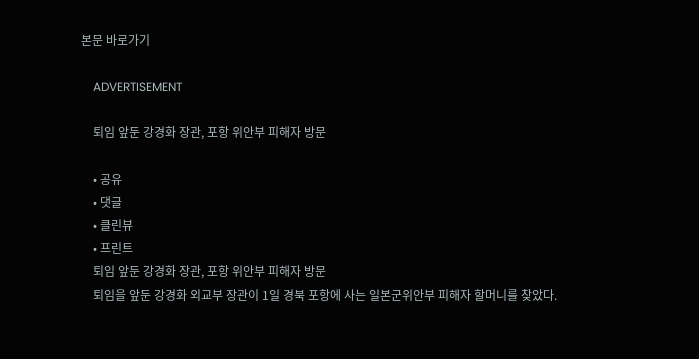본문 바로가기

    ADVERTISEMENT

    퇴임 앞둔 강경화 장관, 포항 위안부 피해자 방문

    • 공유
    • 댓글
    • 클린뷰
    • 프린트
    퇴임 앞둔 강경화 장관, 포항 위안부 피해자 방문
    퇴임을 앞둔 강경화 외교부 장관이 1일 경북 포항에 사는 일본군위안부 피해자 할머니를 찾았다.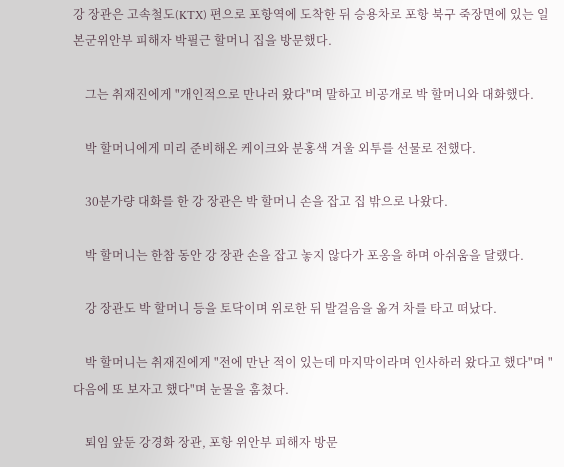강 장관은 고속철도(KTX) 편으로 포항역에 도착한 뒤 승용차로 포항 북구 죽장면에 있는 일본군위안부 피해자 박필근 할머니 집을 방문했다.

    그는 취재진에게 "개인적으로 만나러 왔다"며 말하고 비공개로 박 할머니와 대화했다.

    박 할머니에게 미리 준비해온 케이크와 분홍색 겨울 외투를 선물로 전했다.

    30분가량 대화를 한 강 장관은 박 할머니 손을 잡고 집 밖으로 나왔다.

    박 할머니는 한참 동안 강 장관 손을 잡고 놓지 않다가 포옹을 하며 아쉬움을 달랬다.

    강 장관도 박 할머니 등을 토닥이며 위로한 뒤 발걸음을 옮겨 차를 타고 떠났다.

    박 할머니는 취재진에게 "전에 만난 적이 있는데 마지막이라며 인사하러 왔다고 했다"며 "다음에 또 보자고 했다"며 눈물을 훔쳤다.

    퇴임 앞둔 강경화 장관, 포항 위안부 피해자 방문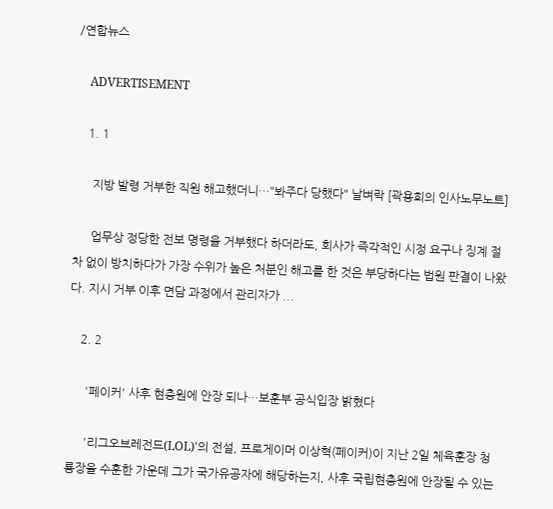/연합뉴스

    ADVERTISEMENT

    1. 1

      지방 발령 거부한 직원 해고했더니…"봐주다 당했다" 날벼락 [곽용희의 인사노무노트]

      업무상 정당한 전보 명령을 거부했다 하더라도, 회사가 즉각적인 시정 요구나 징계 절차 없이 방치하다가 가장 수위가 높은 처분인 해고를 한 것은 부당하다는 법원 판결이 나왔다. 지시 거부 이후 면담 과정에서 관리자가 ...

    2. 2

      '페이커' 사후 현충원에 안장 되나…보훈부 공식입장 밝혔다

      '리그오브레전드(LOL)'의 전설, 프로게이머 이상혁(페이커)이 지난 2일 체육훈장 청룡장을 수훈한 가운데 그가 국가유공자에 해당하는지, 사후 국립현충원에 안장될 수 있는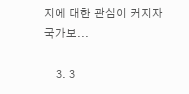지에 대한 관심이 커지자 국가보...

    3. 3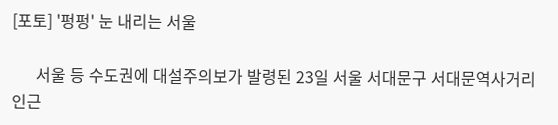[포토] '펑펑' 눈 내리는 서울

      서울 등 수도권에 대설주의보가 발령된 23일 서울 서대문구 서대문역사거리 인근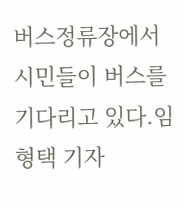버스정류장에서 시민들이 버스를 기다리고 있다.임형택 기자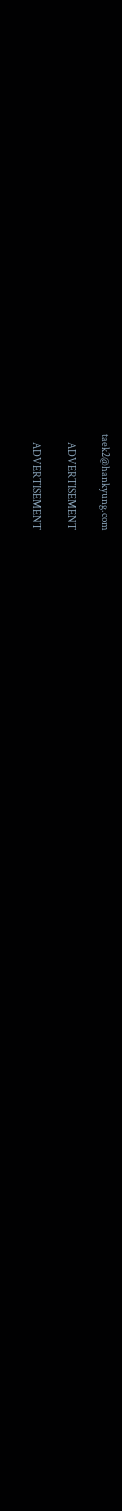taek2@hankyung.com

    ADVERTISEMENT

    ADVERTISEMENT